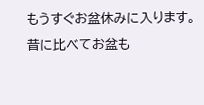もうすぐお盆休みに入ります。昔に比べてお盆も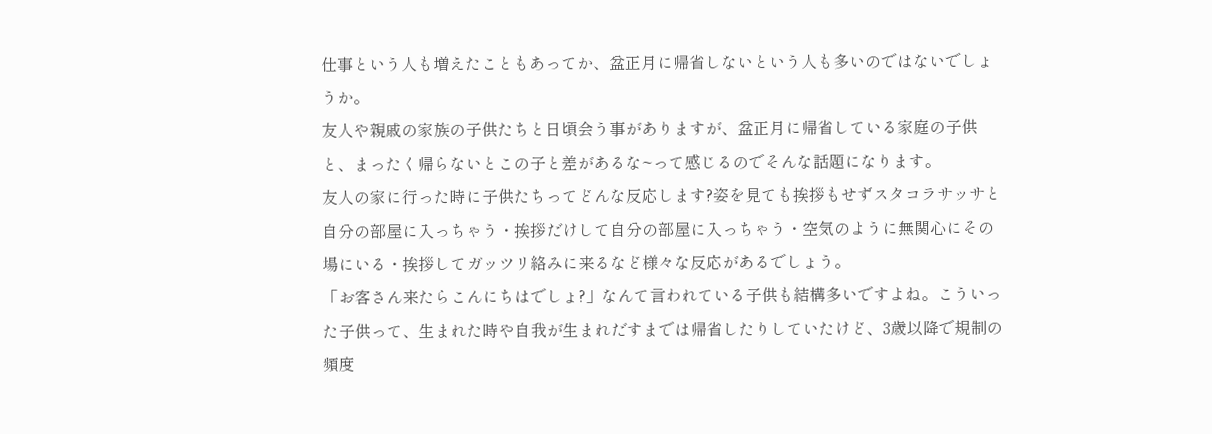仕事という人も増えたこともあってか、盆正月に帰省しないという人も多いのではないでしょうか。
友人や親戚の家族の子供たちと日頃会う事がありますが、盆正月に帰省している家庭の子供と、まったく帰らないとこの子と差があるな~って感じるのでそんな話題になります。
友人の家に行った時に子供たちってどんな反応します?姿を見ても挨拶もせずスタコラサッサと自分の部屋に入っちゃう・挨拶だけして自分の部屋に入っちゃう・空気のように無関心にその場にいる・挨拶してガッツリ絡みに来るなど様々な反応があるでしょう。
「お客さん来たらこんにちはでしょ?」なんて言われている子供も結構多いですよね。こういった子供って、生まれた時や自我が生まれだすまでは帰省したりしていたけど、3歳以降で規制の頻度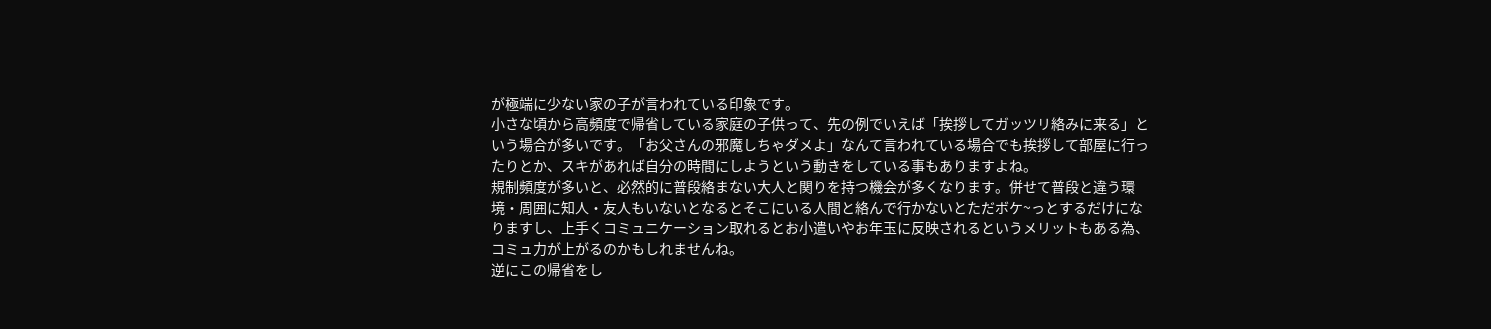が極端に少ない家の子が言われている印象です。
小さな頃から高頻度で帰省している家庭の子供って、先の例でいえば「挨拶してガッツリ絡みに来る」という場合が多いです。「お父さんの邪魔しちゃダメよ」なんて言われている場合でも挨拶して部屋に行ったりとか、スキがあれば自分の時間にしようという動きをしている事もありますよね。
規制頻度が多いと、必然的に普段絡まない大人と関りを持つ機会が多くなります。併せて普段と違う環境・周囲に知人・友人もいないとなるとそこにいる人間と絡んで行かないとただボケ~っとするだけになりますし、上手くコミュニケーション取れるとお小遣いやお年玉に反映されるというメリットもある為、コミュ力が上がるのかもしれませんね。
逆にこの帰省をし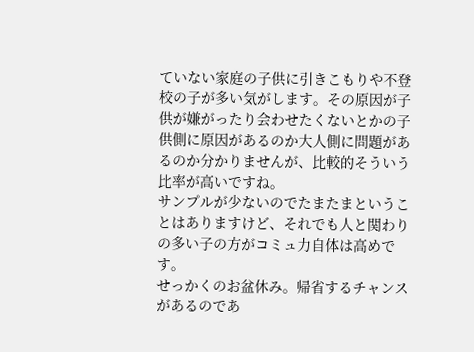ていない家庭の子供に引きこもりや不登校の子が多い気がします。その原因が子供が嫌がったり会わせたくないとかの子供側に原因があるのか大人側に問題があるのか分かりませんが、比較的そういう比率が高いですね。
サンプルが少ないのでたまたまということはありますけど、それでも人と関わりの多い子の方がコミュ力自体は高めです。
せっかくのお盆休み。帰省するチャンスがあるのであ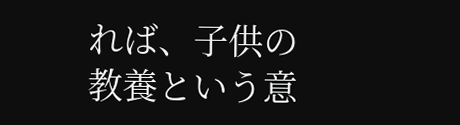れば、子供の教養という意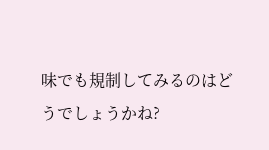味でも規制してみるのはどうでしょうかね?